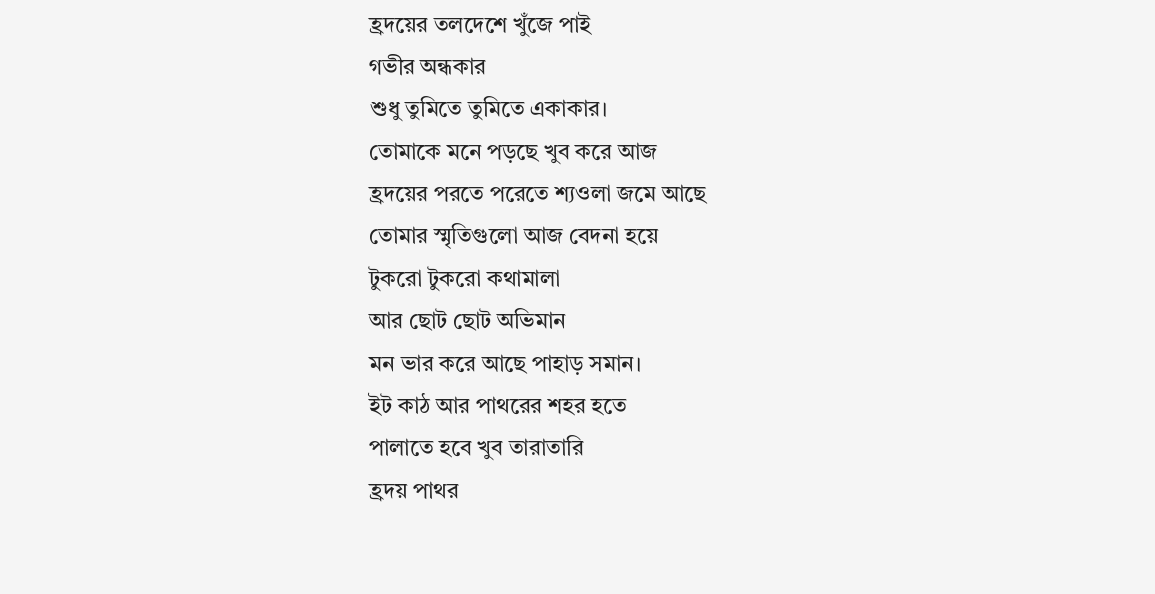হ্রদয়ের তলদেশে খুঁজে পাই
গভীর অন্ধকার
শুধু তুমিতে তুমিতে একাকার।
তোমাকে মনে পড়ছে খুব করে আজ
হ্রদয়ের পরতে পরেতে শ্যওলা জমে আছে
তোমার স্মৃতিগুলো আজ বেদনা হয়ে
টুকরো টুকরো কথামালা
আর ছোট ছোট অভিমান
মন ভার করে আছে পাহাড় সমান।
ইট কাঠ আর পাথরের শহর হতে
পালাতে হবে খুব তারাতারি
হ্রদয় পাথর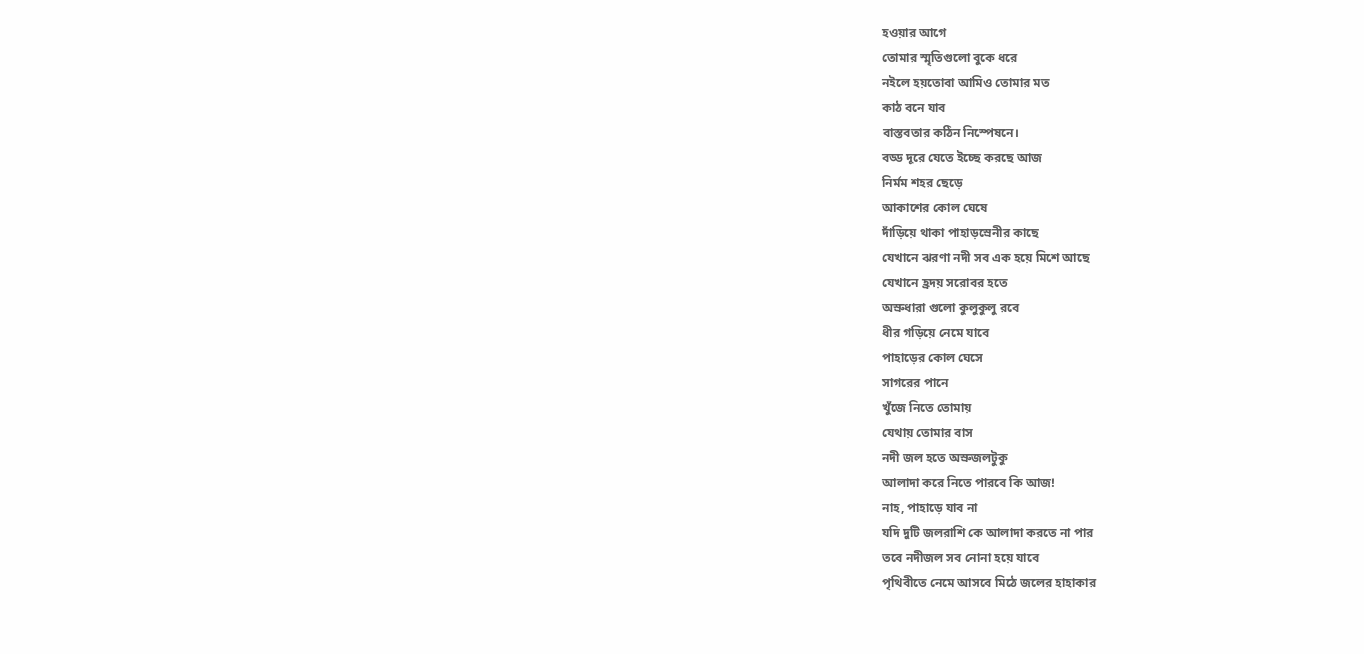হওয়ার আগে
তোমার স্মৃতিগুলো বুকে ধরে
নইলে হয়তোবা আমিও তোমার মত
কাঠ বনে যাব
বাস্তবতার কঠিন নিস্পেষনে।
বড্ড দূরে যেতে ইচ্ছে করছে আজ
নির্মম শহর ছেড়ে
আকাশের কোল ঘেষে
দাঁড়িয়ে থাকা পাহাড়স্রেনীর কাছে
যেখানে ঝরণা নদী সব এক হয়ে মিশে আছে
যেখানে হ্রদয় সরোবর হতে
অস্রুধারা গুলো কুলুকুলু রবে
ধীর গড়িয়ে নেমে যাবে
পাহাড়ের কোল ঘেসে
সাগরের পানে
খুঁজে নিতে তোমায়
যেথায় তোমার বাস
নদী জল হতে অস্রুজলটুকু
আলাদা করে নিতে পারবে কি আজ!
নাহ, পাহাড়ে যাব না
যদি দুটি জলরাশি কে আলাদা করতে না পার
তবে নদীজল সব নোনা হয়ে যাবে
পৃথিবীতে নেমে আসবে মিঠে জলের হাহাকার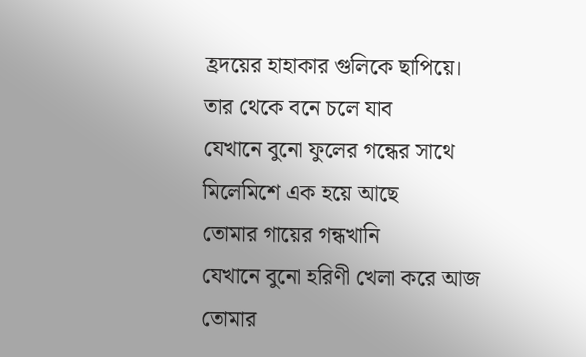হ্রদয়ের হাহাকার গুলিকে ছাপিয়ে।
তার থেকে বনে চলে যাব
যেখানে বুনো ফুলের গন্ধের সাথে
মিলেমিশে এক হয়ে আছে
তোমার গায়ের গন্ধখানি
যেখানে বুনো হরিণী খেলা করে আজ
তোমার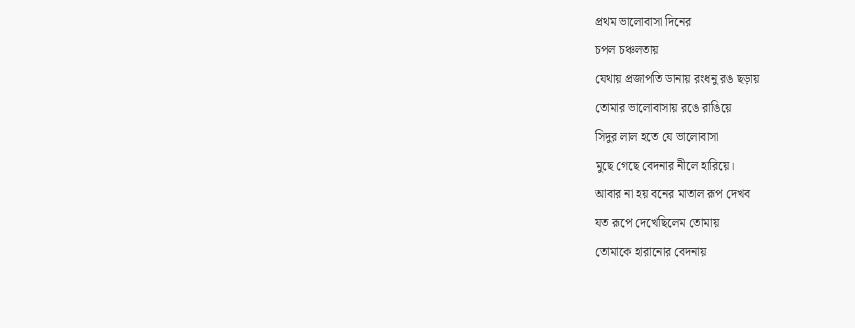প্রথম ভালোবাসা দিনের
চপল চঞ্চলতায়
যেথায় প্রজাপতি ডানায় রংধনু রঙ ছড়ায়
তোমার ভালোবাসায় রঙে রাঙিয়ে
সিদুর লাল হতে যে ভালোবাসা
মুছে গেছে বেদনার নীলে হারিয়ে।
আবার না হয় বনের মাতাল রূপ দেখব
যত রূপে দেখেছিলেম তোমায়
তোমাকে হারানোর বেদনায়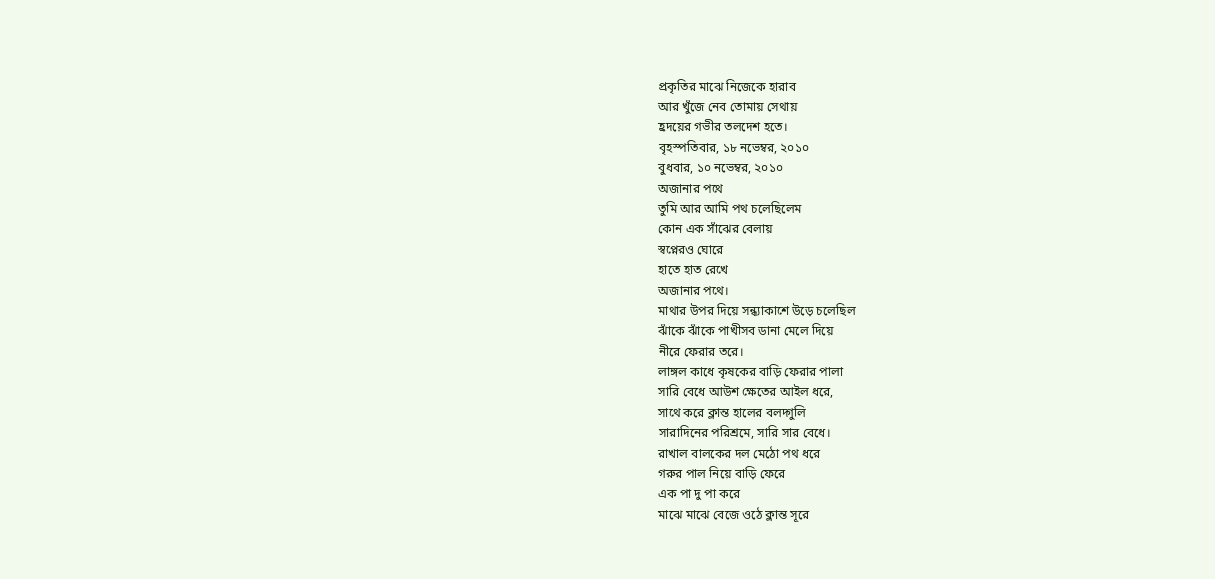প্রকৃতির মাঝে নিজেকে হারাব
আর খুঁজে নেব তোমায় সেথায়
হ্রদয়ের গভীর তলদেশ হতে।
বৃহস্পতিবার, ১৮ নভেম্বর, ২০১০
বুধবার, ১০ নভেম্বর, ২০১০
অজানার পথে
তুমি আর আমি পথ চলেছিলেম
কোন এক সাঁঝের বেলায়
স্বপ্নেরও ঘোরে
হাতে হাত রেখে
অজানার পথে।
মাথার উপর দিয়ে সন্ধ্যাকাশে উড়ে চলেছিল
ঝাঁকে ঝাঁকে পাখীসব ডানা মেলে দিয়ে
নীরে ফেরার তরে।
লাঙ্গল কাধে কৃষকের বাড়ি ফেরার পালা
সারি বেধে আউশ ক্ষেতের আইল ধরে,
সাথে করে ক্লান্ত হালের বলদ্গুলি
সারাদিনের পরিশ্রমে, সারি সার বেধে।
রাখাল বালকের দল মেঠো পথ ধরে
গরুর পাল নিয়ে বাড়ি ফেরে
এক পা দু পা করে
মাঝে মাঝে বেজে ওঠে ক্লান্ত সূরে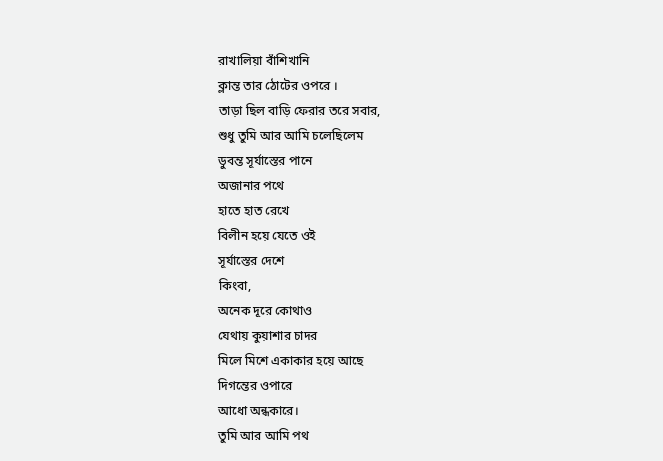রাখালিয়া বাঁশিখানি
ক্লান্ত তার ঠোটের ওপরে ।
তাড়া ছিল বাড়ি ফেরার তরে সবার,
শুধু তুমি আর আমি চলেছিলেম
ডুবন্ত সূর্যাস্তের পানে
অজানার পথে
হাতে হাত রেখে
বিলীন হয়ে যেতে ওই
সূর্যাস্তের দেশে
কিংবা,
অনেক দূরে কোথাও
যেথায় কুয়াশার চাদর
মিলে মিশে একাকার হয়ে আছে
দিগন্তের ওপারে
আধো অন্ধকারে।
তুমি আর আমি পথ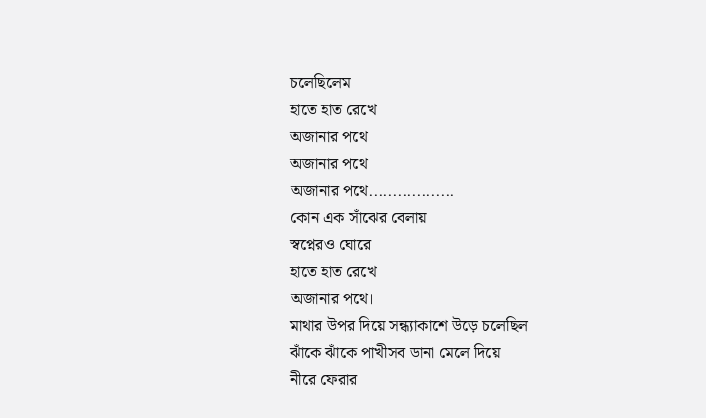চলেছিলেম
হাতে হাত রেখে
অজানার পথে
অজানার পথে
অজানার পথে..................
কোন এক সাঁঝের বেলায়
স্বপ্নেরও ঘোরে
হাতে হাত রেখে
অজানার পথে।
মাথার উপর দিয়ে সন্ধ্যাকাশে উড়ে চলেছিল
ঝাঁকে ঝাঁকে পাখীসব ডানা মেলে দিয়ে
নীরে ফেরার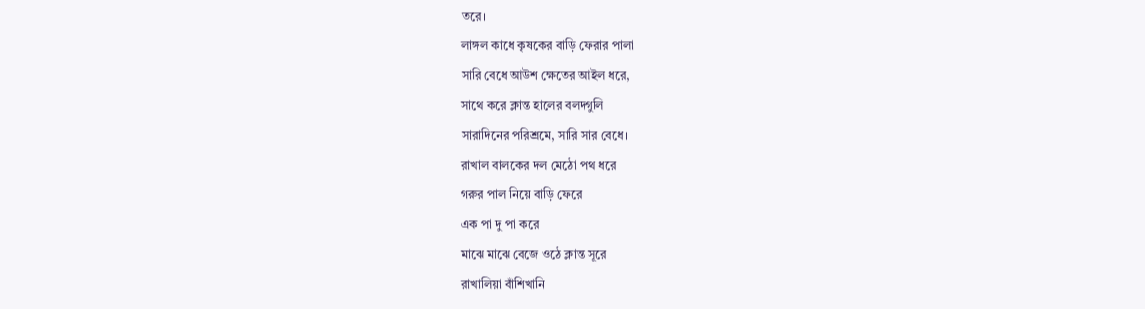তরে।
লাঙ্গল কাধে কৃষকের বাড়ি ফেরার পালা
সারি বেধে আউশ ক্ষেতের আইল ধরে,
সাথে করে ক্লান্ত হালের বলদ্গুলি
সারাদিনের পরিশ্রমে, সারি সার বেধে।
রাখাল বালকের দল মেঠো পথ ধরে
গরুর পাল নিয়ে বাড়ি ফেরে
এক পা দু পা করে
মাঝে মাঝে বেজে ওঠে ক্লান্ত সূরে
রাখালিয়া বাঁশিখানি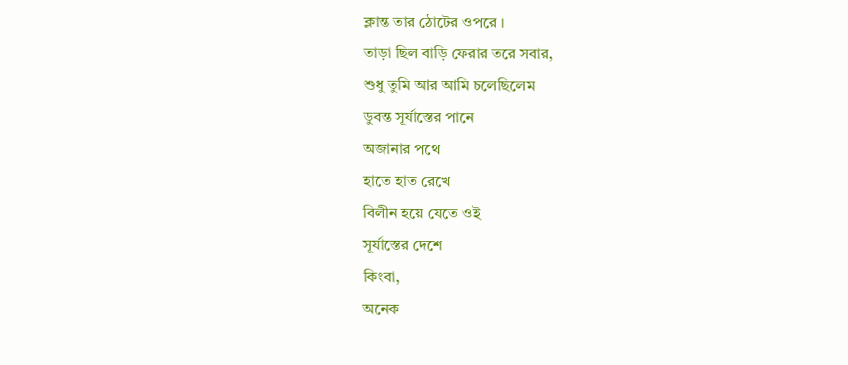ক্লান্ত তার ঠোটের ওপরে ।
তাড়া ছিল বাড়ি ফেরার তরে সবার,
শুধু তুমি আর আমি চলেছিলেম
ডুবন্ত সূর্যাস্তের পানে
অজানার পথে
হাতে হাত রেখে
বিলীন হয়ে যেতে ওই
সূর্যাস্তের দেশে
কিংবা,
অনেক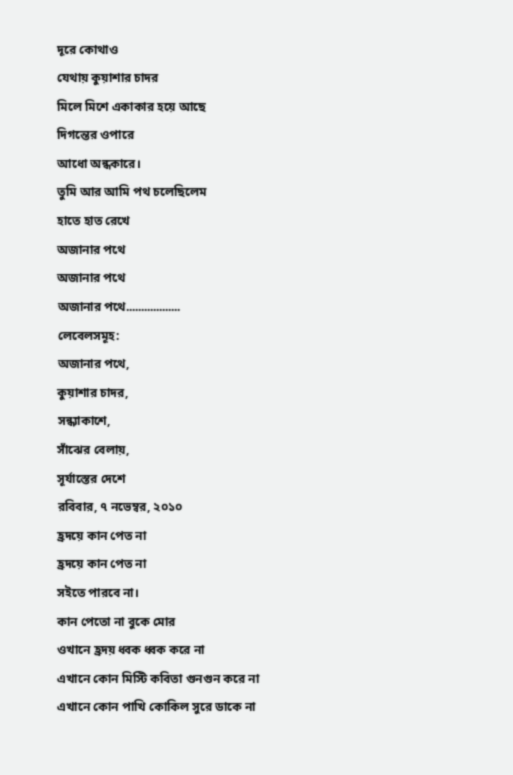দূরে কোথাও
যেথায় কুয়াশার চাদর
মিলে মিশে একাকার হয়ে আছে
দিগন্তের ওপারে
আধো অন্ধকারে।
তুমি আর আমি পথ চলেছিলেম
হাতে হাত রেখে
অজানার পথে
অজানার পথে
অজানার পথে..................
লেবেলসমূহ:
অজানার পথে,
কুয়াশার চাদর,
সন্ধ্যাকাশে,
সাঁঝের বেলায়,
সূর্যাস্তের দেশে
রবিবার, ৭ নভেম্বর, ২০১০
হ্রদয়ে কান পেত না
হ্রদয়ে কান পেত না
সইতে পারবে না।
কান পেতো না বুকে মোর
ওখানে হ্রদয় ধ্বক ধ্বক করে না
এখানে কোন মিস্টি কবিতা গুনগুন করে না
এখানে কোন পাখি কোকিল সুরে ডাকে না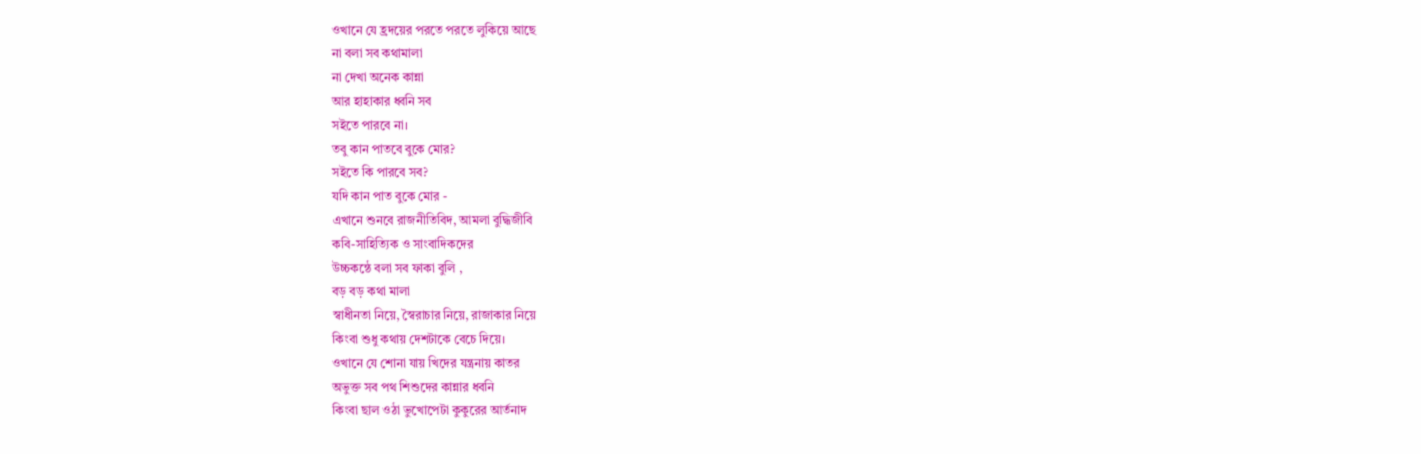ওখানে যে হ্রদয়ের পরতে পরতে লুকিয়ে আছে
না বলা সব কথামালা
না দেখা অনেক কান্না
আর হাহাকার ধ্বনি সব
সইতে পারবে না।
তবু কান পাতবে বুকে মোর?
সইতে কি পারবে সব?
যদি কান পাত বুকে মোর -
এখানে শুনবে রাজনীতিবিদ, আমলা বুদ্ধিজীবি
কবি-সাহিত্যিক ও সাংবাদিকদের
উচ্চকন্ঠে বলা সব ফাকা বুলি ,
বড় বড় কথা মালা
স্বাধীনতা নিয়ে, স্বৈরাচার নিয়ে, রাজাকার নিয়ে
কিংবা শুধু কথায় দেশটাকে বেচে দিয়ে।
ওখানে যে শোনা যায় খিদের যন্ত্রনায় কাতর
অভুক্ত সব পথ শিশুদের কান্নার ধবনি
কিংবা ছাল ওঠা ভুখোপেটা কুকুরের আর্তনাদ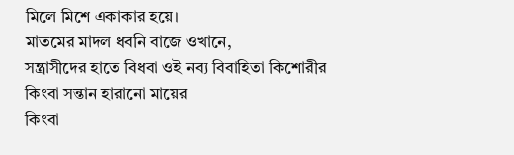মিলে মিশে একাকার হয়ে।
মাতমের মাদল ধবনি বাজে ওখানে,
সন্ত্রাসীদের হাতে বিধবা ওই নব্য বিবাহিতা কিশোরীর
কিংবা সন্তান হারানো মায়ের
কিংবা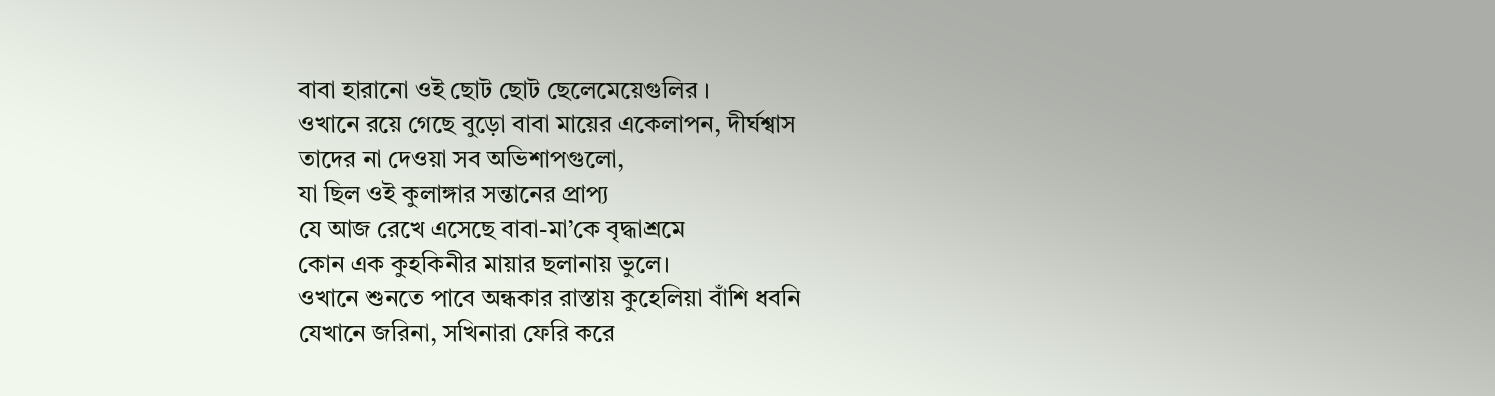বাবা হারানো ওই ছোট ছোট ছেলেমেয়েগুলির ।
ওখানে রয়ে গেছে বুড়ো বাবা মায়ের একেলাপন, দীর্ঘশ্বাস
তাদের না দেওয়া সব অভিশাপগুলো,
যা ছিল ওই কুলাঙ্গার সন্তানের প্রাপ্য
যে আজ রেখে এসেছে বাবা-মা’কে বৃদ্ধাশ্রমে
কোন এক কুহকিনীর মায়ার ছলানায় ভুলে।
ওখানে শুনতে পাবে অন্ধকার রাস্তায় কুহেলিয়া বাঁশি ধবনি
যেখানে জরিনা, সখিনারা ফেরি করে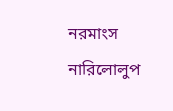নরমাংস
নারিলোলুপ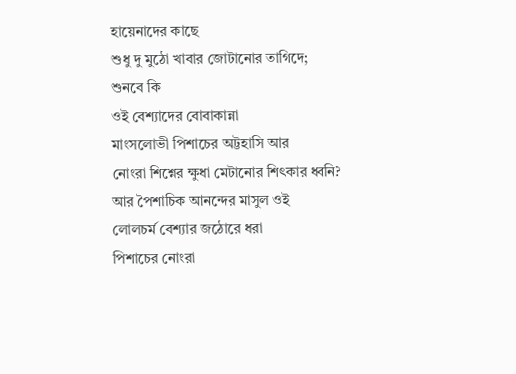হায়েনাদের কাছে
শুধু দু মুঠো খাবার জোটানোর তাগিদে;
শুনবে কি
ওই বেশ্যাদের বোবাকান্না
মাংসলোভী পিশাচের অট্টহাসি আর
নোংরা শিশ্নের ক্ষুধা মেটানোর শিৎকার ধ্বনি?
আর পৈশাচিক আনন্দের মাসুল ওই
লোলচর্ম বেশ্যার জঠোরে ধরা
পিশাচের নোংরা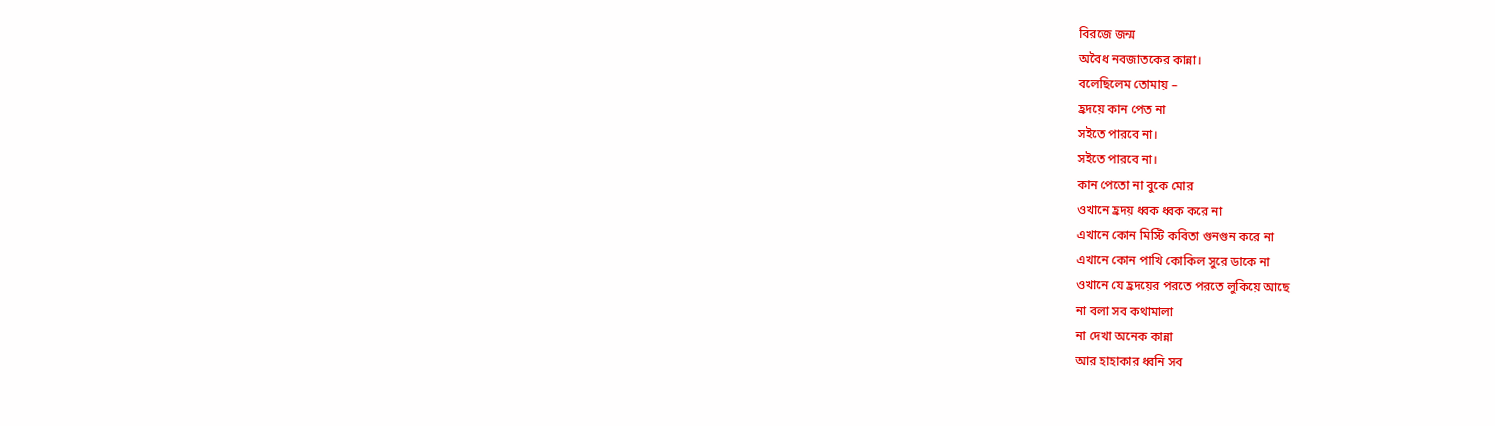বিরজে জন্ম
অবৈধ নবজাতকের কান্না।
বলেছিলেম তোমায় –
হ্রদয়ে কান পেত না
সইতে পারবে না।
সইতে পারবে না।
কান পেতো না বুকে মোর
ওখানে হ্রদয় ধ্বক ধ্বক করে না
এখানে কোন মিস্টি কবিতা গুনগুন করে না
এখানে কোন পাখি কোকিল সুরে ডাকে না
ওখানে যে হ্রদয়ের পরতে পরতে লুকিয়ে আছে
না বলা সব কথামালা
না দেখা অনেক কান্না
আর হাহাকার ধ্বনি সব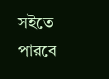সইতে পারবে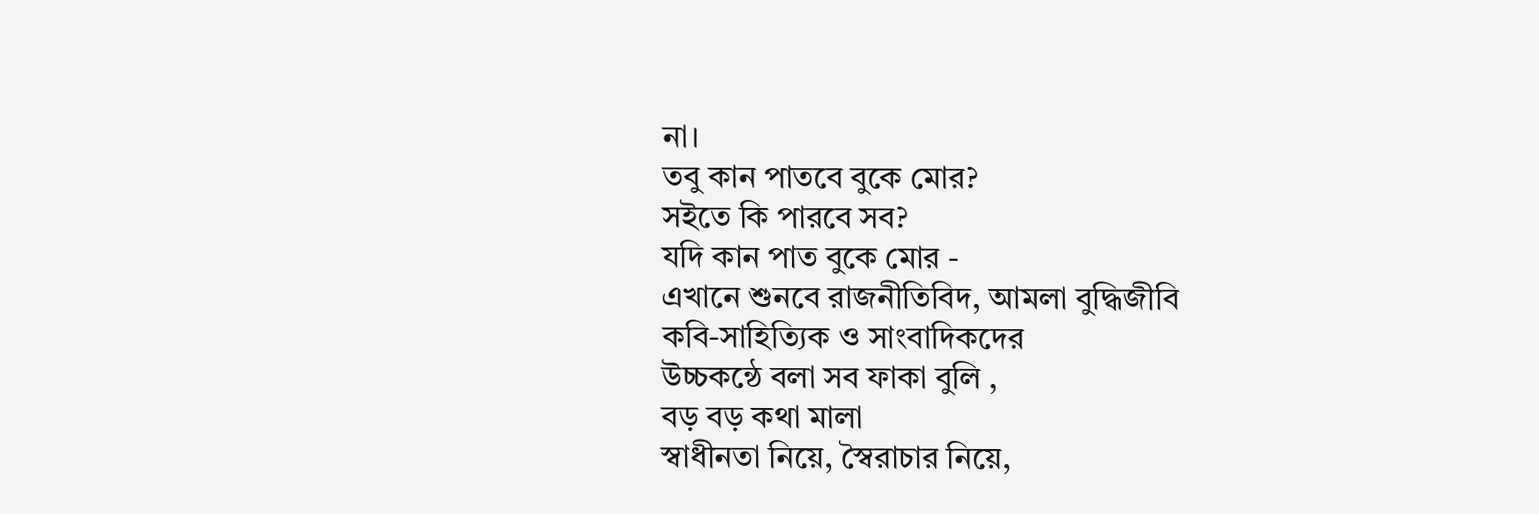না।
তবু কান পাতবে বুকে মোর?
সইতে কি পারবে সব?
যদি কান পাত বুকে মোর -
এখানে শুনবে রাজনীতিবিদ, আমলা বুদ্ধিজীবি
কবি-সাহিত্যিক ও সাংবাদিকদের
উচ্চকন্ঠে বলা সব ফাকা বুলি ,
বড় বড় কথা মালা
স্বাধীনতা নিয়ে, স্বৈরাচার নিয়ে,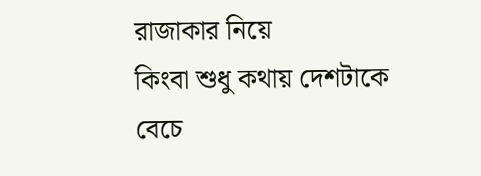রাজাকার নিয়ে
কিংবা শুধু কথায় দেশটাকে বেচে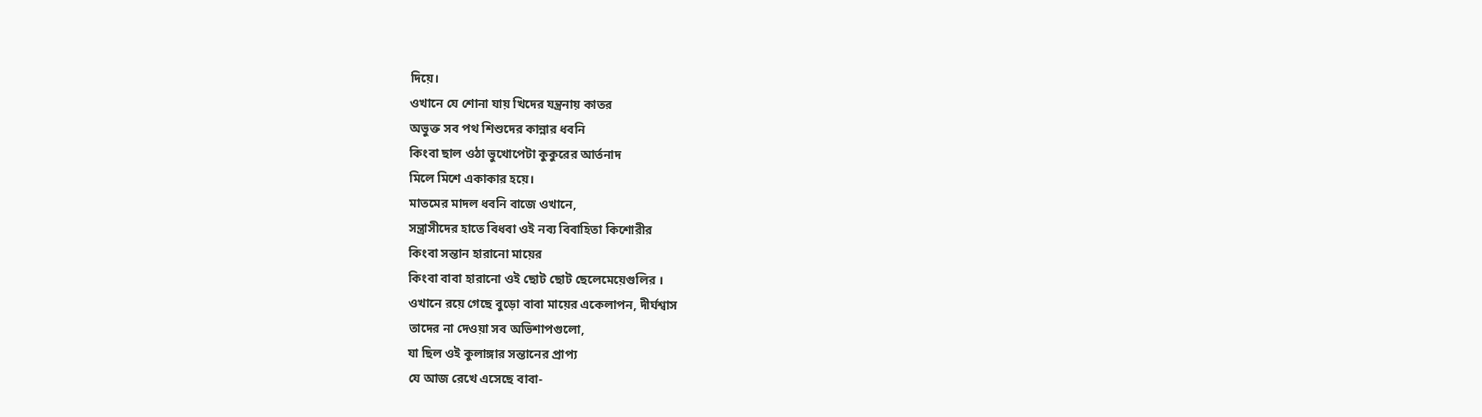দিয়ে।
ওখানে যে শোনা যায় খিদের যন্ত্রনায় কাতর
অভুক্ত সব পথ শিশুদের কান্নার ধবনি
কিংবা ছাল ওঠা ভুখোপেটা কুকুরের আর্তনাদ
মিলে মিশে একাকার হয়ে।
মাতমের মাদল ধবনি বাজে ওখানে,
সন্ত্রাসীদের হাতে বিধবা ওই নব্য বিবাহিতা কিশোরীর
কিংবা সন্তান হারানো মায়ের
কিংবা বাবা হারানো ওই ছোট ছোট ছেলেমেয়েগুলির ।
ওখানে রয়ে গেছে বুড়ো বাবা মায়ের একেলাপন, দীর্ঘশ্বাস
তাদের না দেওয়া সব অভিশাপগুলো,
যা ছিল ওই কুলাঙ্গার সন্তানের প্রাপ্য
যে আজ রেখে এসেছে বাবা-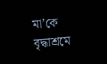মা’কে বৃদ্ধাশ্রমে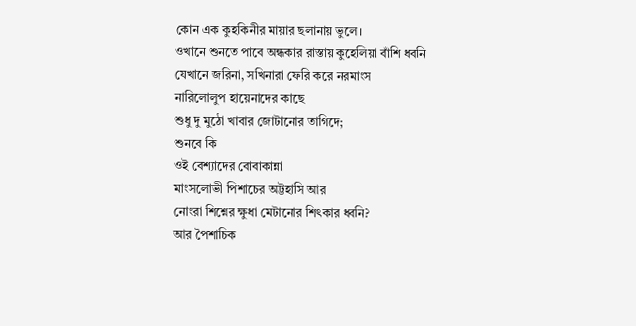কোন এক কুহকিনীর মায়ার ছলানায় ভুলে।
ওখানে শুনতে পাবে অন্ধকার রাস্তায় কুহেলিয়া বাঁশি ধবনি
যেখানে জরিনা, সখিনারা ফেরি করে নরমাংস
নারিলোলুপ হায়েনাদের কাছে
শুধু দু মুঠো খাবার জোটানোর তাগিদে;
শুনবে কি
ওই বেশ্যাদের বোবাকান্না
মাংসলোভী পিশাচের অট্টহাসি আর
নোংরা শিশ্নের ক্ষুধা মেটানোর শিৎকার ধ্বনি?
আর পৈশাচিক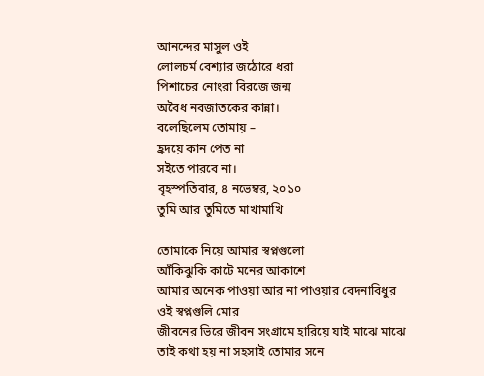আনন্দের মাসুল ওই
লোলচর্ম বেশ্যার জঠোরে ধরা
পিশাচের নোংরা বিরজে জন্ম
অবৈধ নবজাতকের কান্না।
বলেছিলেম তোমায় –
হ্রদয়ে কান পেত না
সইতে পারবে না।
বৃহস্পতিবার, ৪ নভেম্বর, ২০১০
তুমি আর তুমিতে মাখামাখি

তোমাকে নিয়ে আমার স্বপ্নগুলো
আঁকিঝুকি কাটে মনের আকাশে
আমার অনেক পাওয়া আর না পাওয়ার বেদনাবিধুর
ওই স্বপ্নগুলি মোর
জীবনের ভিরে জীবন সংগ্রামে হারিয়ে যাই মাঝে মাঝে
তাই কথা হয় না সহসাই তোমার সনে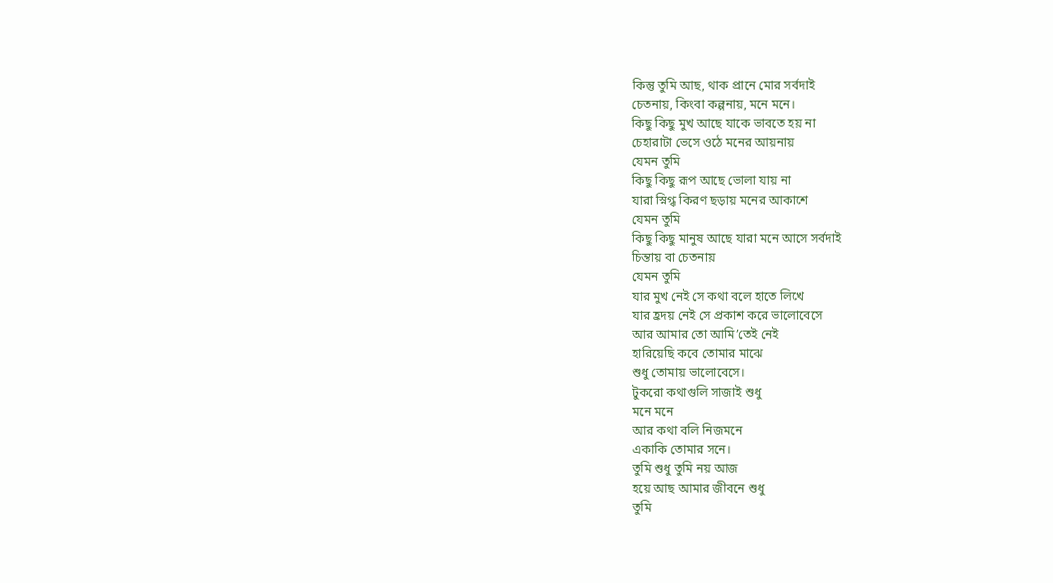কিন্তু তুমি আছ, থাক প্রানে মোর সর্বদাই
চেতনায়, কিংবা কল্পনায়, মনে মনে।
কিছু কিছু মুখ আছে যাকে ভাবতে হয় না
চেহারাটা ভেসে ওঠে মনের আয়নায়
যেমন তুমি
কিছু কিছু রূপ আছে ভোলা যায় না
যারা স্নিগ্ধ কিরণ ছড়ায় মনের আকাশে
যেমন তুমি
কিছু কিছু মানুষ আছে যারা মনে আসে সর্বদাই
চিন্তায় বা চেতনায়
যেমন তুমি
যার মুখ নেই সে কথা বলে হাতে লিখে
যার হ্রদয় নেই সে প্রকাশ করে ভালোবেসে
আর আমার তো আমি’তেই নেই
হারিয়েছি কবে তোমার মাঝে
শুধু তোমায় ভালোবেসে।
টুকরো কথাগুলি সাজাই শুধু
মনে মনে
আর কথা বলি নিজমনে
একাকি তোমার সনে।
তুমি শুধু তুমি নয় আজ
হয়ে আছ আমার জীবনে শুধু
তুমি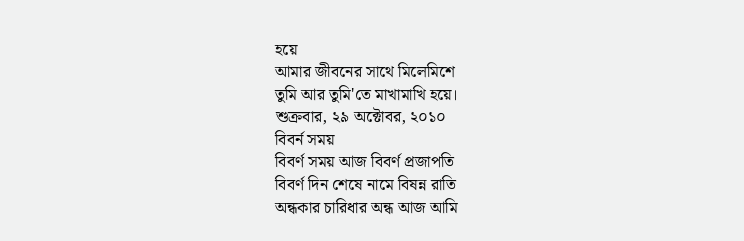হয়ে
আমার জীবনের সাথে মিলেমিশে
তুমি আর তুমি'তে মাখামাখি হয়ে।
শুক্রবার, ২৯ অক্টোবর, ২০১০
বিবর্ন সময়
বিবর্ণ সময় আজ বিবর্ণ প্রজাপতি
বিবর্ণ দিন শেষে নামে বিষন্ন রাতি
অন্ধকার চারিধার অন্ধ আজ আমি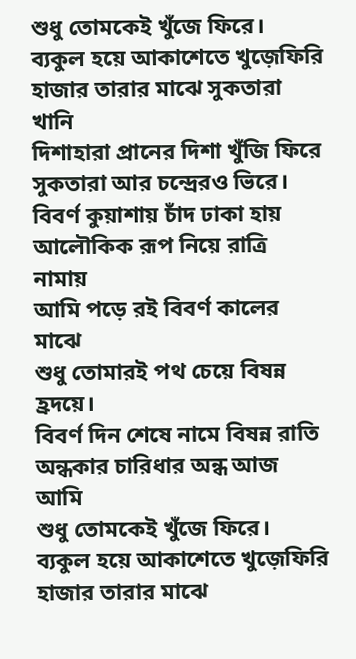শুধু তোমকেই খুঁজে ফিরে।
ব্যকুল হয়ে আকাশেতে খুজ়েফিরি
হাজার তারার মাঝে সুকতারা খানি
দিশাহারা প্রানের দিশা খুঁজি ফিরে
সুকতারা আর চন্দ্রেরও ভিরে।
বিবর্ণ কুয়াশায় চাঁদ ঢাকা হায়
আলৌকিক রূপ নিয়ে রাত্রি নামায়
আমি পড়ে রই বিবর্ণ কালের মাঝে
শুধু তোমারই পথ চেয়ে বিষন্ন হ্রদয়ে।
বিবর্ণ দিন শেষে নামে বিষন্ন রাতি
অন্ধকার চারিধার অন্ধ আজ আমি
শুধু তোমকেই খুঁজে ফিরে।
ব্যকুল হয়ে আকাশেতে খুজ়েফিরি
হাজার তারার মাঝে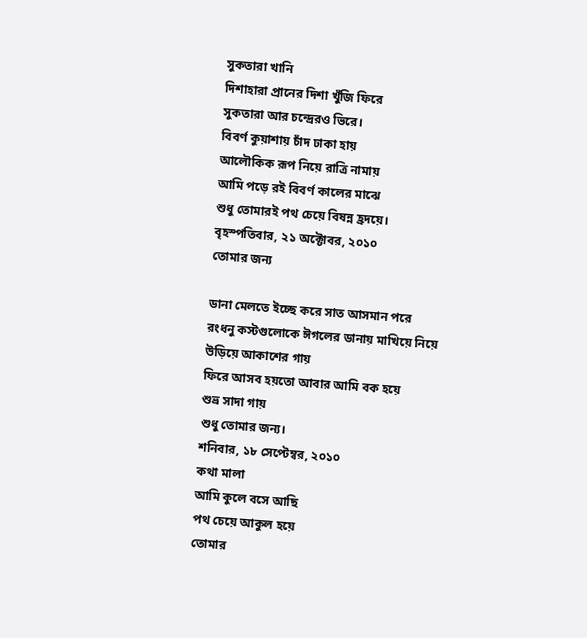সুকতারা খানি
দিশাহারা প্রানের দিশা খুঁজি ফিরে
সুকতারা আর চন্দ্রেরও ভিরে।
বিবর্ণ কুয়াশায় চাঁদ ঢাকা হায়
আলৌকিক রূপ নিয়ে রাত্রি নামায়
আমি পড়ে রই বিবর্ণ কালের মাঝে
শুধু তোমারই পথ চেয়ে বিষন্ন হ্রদয়ে।
বৃহস্পতিবার, ২১ অক্টোবর, ২০১০
তোমার জন্য

ডানা মেলতে ইচ্ছে করে সাত আসমান পরে
রংধনু কস্টগুলোকে ঈগলের ডানায় মাখিয়ে নিয়ে
উড়িয়ে আকাশের গায়
ফিরে আসব হয়তো আবার আমি বক হয়ে
শুভ্র সাদা গায়
শুধু তোমার জন্য।
শনিবার, ১৮ সেপ্টেম্বর, ২০১০
কথা মালা
আমি কুলে বসে আছি
পথ চেয়ে আকুল হয়ে
তোমার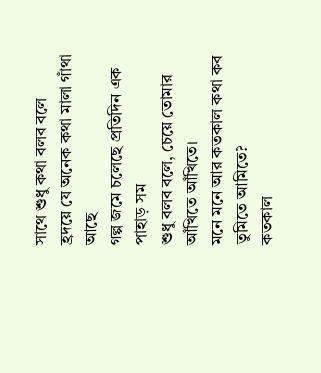সাথে শুধু কথা বলব বলে
হ্রদয়ে যে অনেক কথা মালা গাঁথা আছে
গল্প জমে চলেছে প্রতিদিন এক পাহাড় সম
শুধু বলব বলে, চেয়ে তোমার আঁখিতে আঁখিতে।
মনে মনে আর কতকাল কথা কব
তুমিতে আমিতে?
কতকাল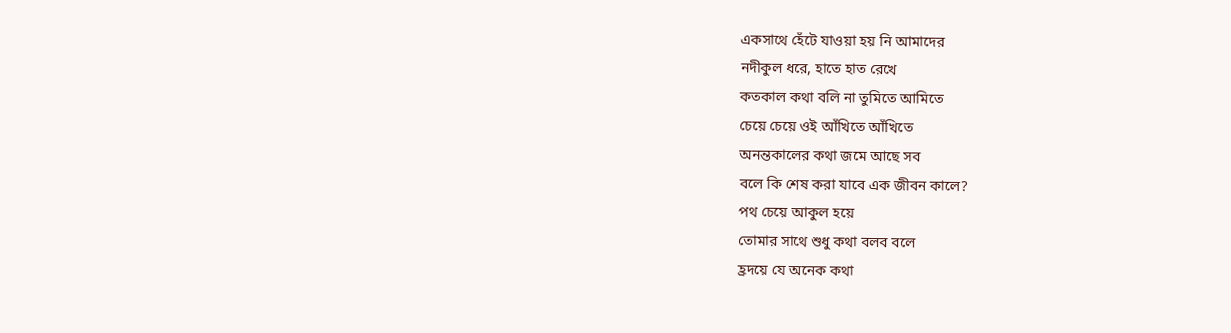একসাথে হেঁটে যাওয়া হয় নি আমাদের
নদীকুল ধরে, হাতে হাত রেখে
কতকাল কথা বলি না তুমিতে আমিতে
চেয়ে চেয়ে ওই আঁখিতে আঁখিতে
অনন্তকালের কথা জমে আছে সব
বলে কি শেষ করা যাবে এক জীবন কালে?
পথ চেয়ে আকুল হয়ে
তোমার সাথে শুধু কথা বলব বলে
হ্রদয়ে যে অনেক কথা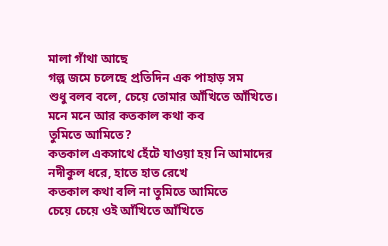মালা গাঁথা আছে
গল্প জমে চলেছে প্রতিদিন এক পাহাড় সম
শুধু বলব বলে, চেয়ে তোমার আঁখিতে আঁখিতে।
মনে মনে আর কতকাল কথা কব
তুমিতে আমিতে?
কতকাল একসাথে হেঁটে যাওয়া হয় নি আমাদের
নদীকুল ধরে, হাতে হাত রেখে
কতকাল কথা বলি না তুমিতে আমিতে
চেয়ে চেয়ে ওই আঁখিতে আঁখিতে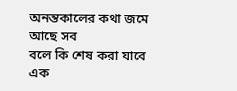অনন্তকালের কথা জমে আছে সব
বলে কি শেষ করা যাবে এক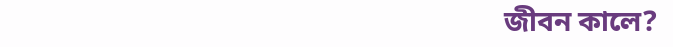জীবন কালে?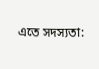এতে সদস্যতা: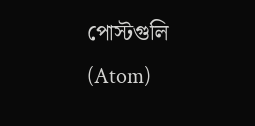পোস্টগুলি (Atom)